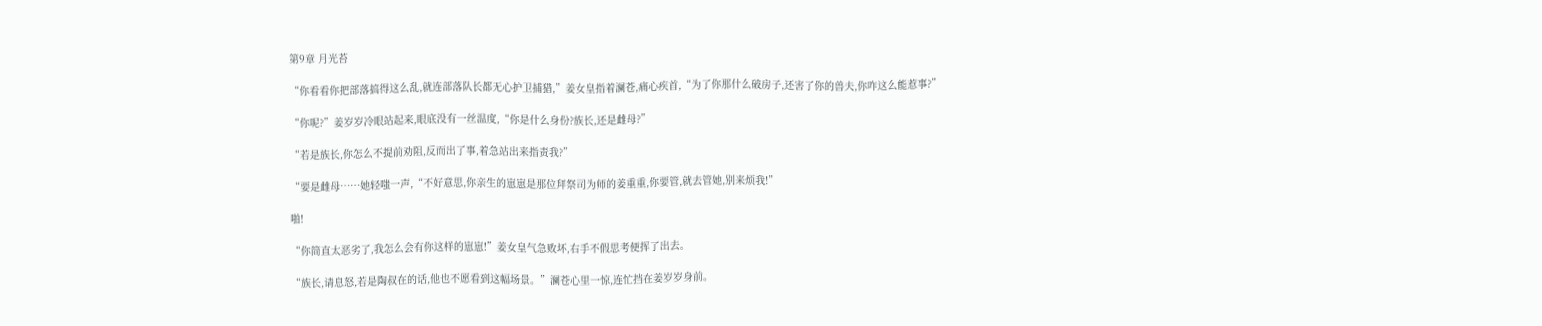第9章 月光苔

“你看看你把部落搞得这么乱,就连部落队长都无心护卫捕猎,”姜女皇指着澜苍,痛心疾首,“为了你那什么破房子,还害了你的兽夫,你咋这么能惹事?”

“你呢?”姜岁岁冷眼站起来,眼底没有一丝温度,“你是什么身份?族长,还是雌母?”

“若是族长,你怎么不提前劝阻,反而出了事,着急站出来指责我?”

“要是雌母……她轻嗤一声,“不好意思,你亲生的崽崽是那位拜祭司为师的姜重重,你要管,就去管她,别来烦我!”

啪!

“你简直太恶劣了,我怎么会有你这样的崽崽!”姜女皇气急败坏,右手不假思考便挥了出去。

“族长,请息怒,若是陶叔在的话,他也不愿看到这幅场景。”澜苍心里一惊,连忙挡在姜岁岁身前。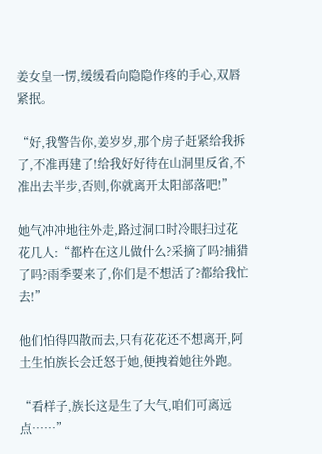姜女皇一愣,缓缓看向隐隐作疼的手心,双唇紧抿。

“好,我警告你,姜岁岁,那个房子赶紧给我拆了,不准再建了!给我好好待在山洞里反省,不准出去半步,否则,你就离开太阳部落吧!”

她气冲冲地往外走,路过洞口时冷眼扫过花花几人:“都杵在这儿做什么?采摘了吗?捕猎了吗?雨季要来了,你们是不想活了?都给我忙去!”

他们怕得四散而去,只有花花还不想离开,阿土生怕族长会迁怒于她,便拽着她往外跑。

“看样子,族长这是生了大气,咱们可离远点……”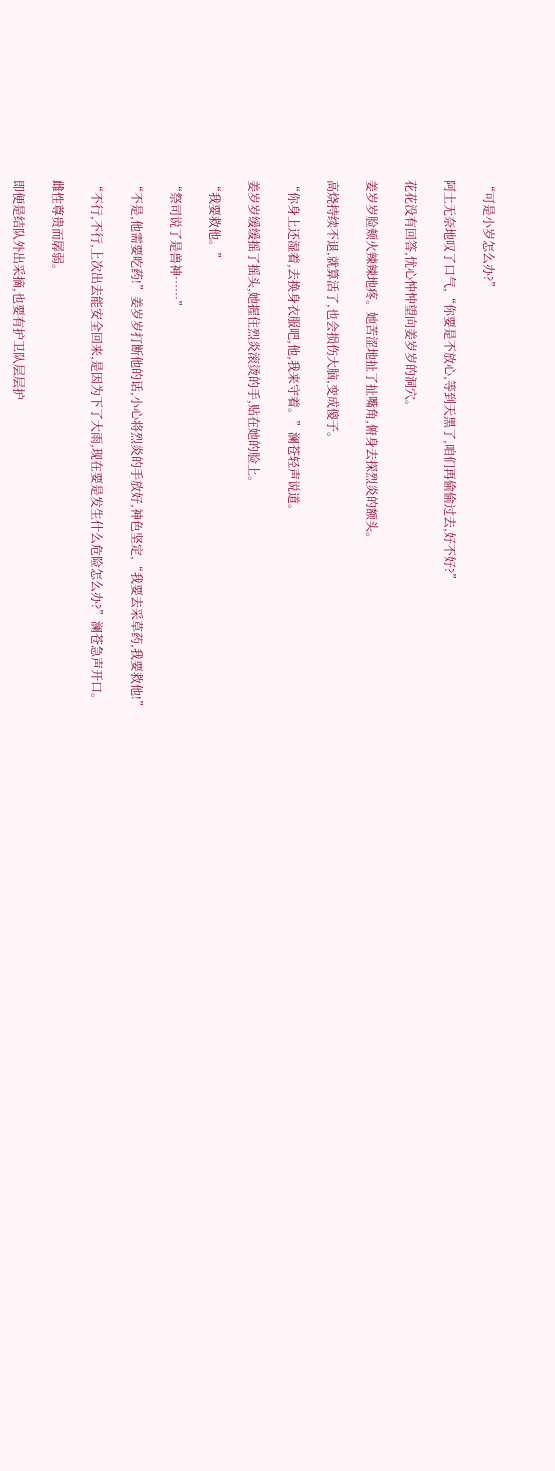“可是小岁怎么办?”

阿土无奈地叹了口气,“你要是不放心,等到天黑了,咱们再偷偷过去,好不好?”

花花没有回答,忧心忡忡望向姜岁岁的洞穴。

姜岁岁脸颊火辣辣地疼。她苦涩地扯了扯嘴角,俯身去探烈炎的额头。

高烧持续不退,就算活了,也会损伤大脑,变成傻子。

“你身上还湿着,去换身衣服吧,他,我来守着。”澜苍轻声说道。

姜岁岁缓缓摇了摇头,她握住烈炎滚烫的手,贴在她的脸上。

“我要救他。”

“祭司说了是兽神……”

“不是,他需要吃药!”姜岁岁打断他的话,小心将烈炎的手放好,神色坚定,“我要去采草药,我要救他!”

“不行,不行,上次出去能安全回来,是因为下了大雨,现在要是发生什么危险怎么办?”澜苍急声开口。

雌性尊贵而孱弱。

即便是结队外出采摘,也要有护卫队层层护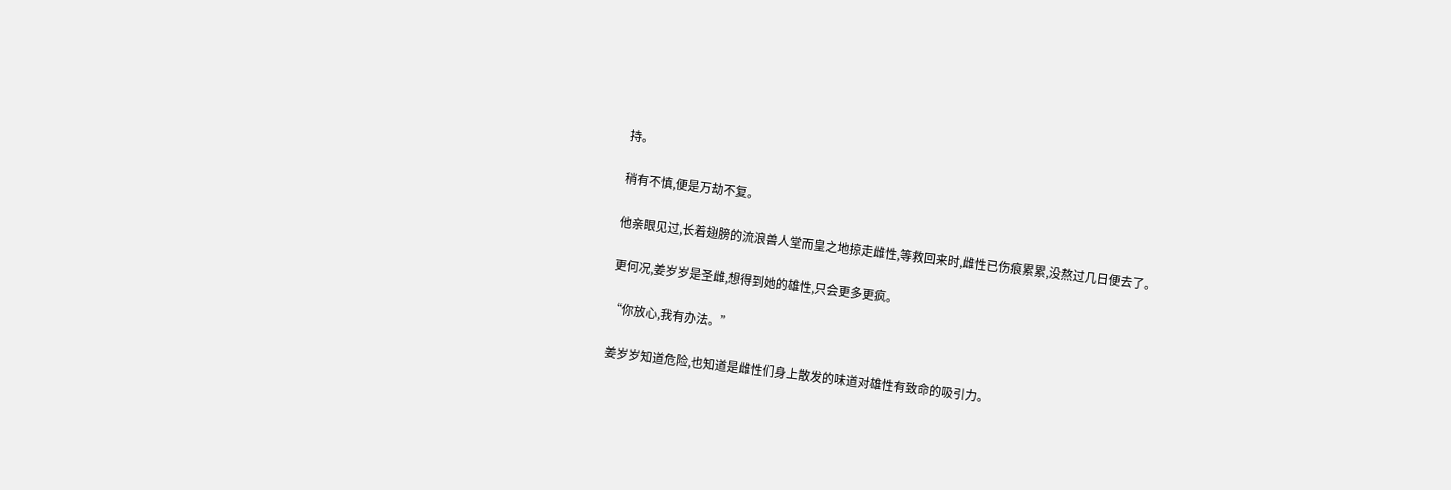持。

稍有不慎,便是万劫不复。

他亲眼见过,长着翅膀的流浪兽人堂而皇之地掠走雌性,等救回来时,雌性已伤痕累累,没熬过几日便去了。

更何况,姜岁岁是圣雌,想得到她的雄性,只会更多更疯。

“你放心,我有办法。”

姜岁岁知道危险,也知道是雌性们身上散发的味道对雄性有致命的吸引力。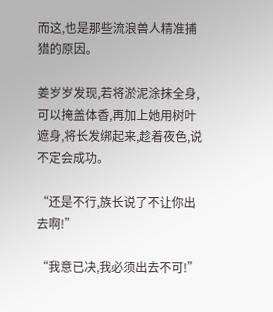而这,也是那些流浪兽人精准捕猎的原因。

姜岁岁发现,若将淤泥涂抹全身,可以掩盖体香,再加上她用树叶遮身,将长发绑起来,趁着夜色,说不定会成功。

“还是不行,族长说了不让你出去啊!”

“我意已决,我必须出去不可!”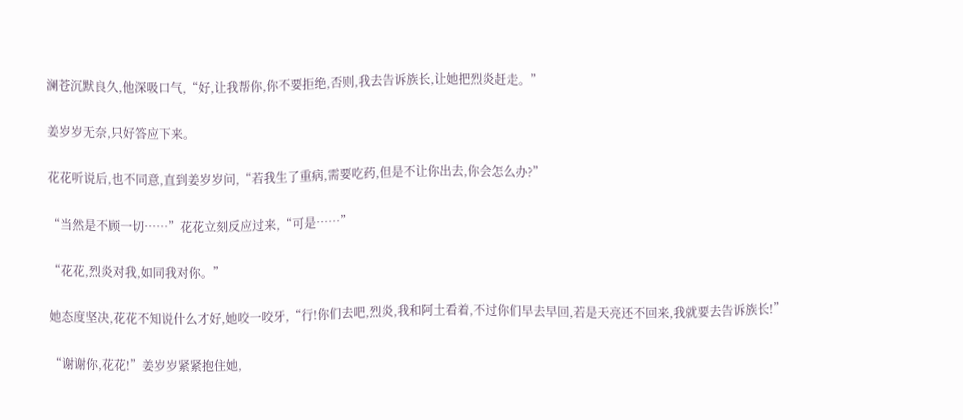澜苍沉默良久,他深吸口气,“好,让我帮你,你不要拒绝,否则,我去告诉族长,让她把烈炎赶走。”

姜岁岁无奈,只好答应下来。

花花听说后,也不同意,直到姜岁岁问,“若我生了重病,需要吃药,但是不让你出去,你会怎么办?”

“当然是不顾一切……”花花立刻反应过来,“可是……”

“花花,烈炎对我,如同我对你。”

她态度坚决,花花不知说什么才好,她咬一咬牙,“行!你们去吧,烈炎,我和阿土看着,不过你们早去早回,若是天亮还不回来,我就要去告诉族长!”

“谢谢你,花花!”姜岁岁紧紧抱住她,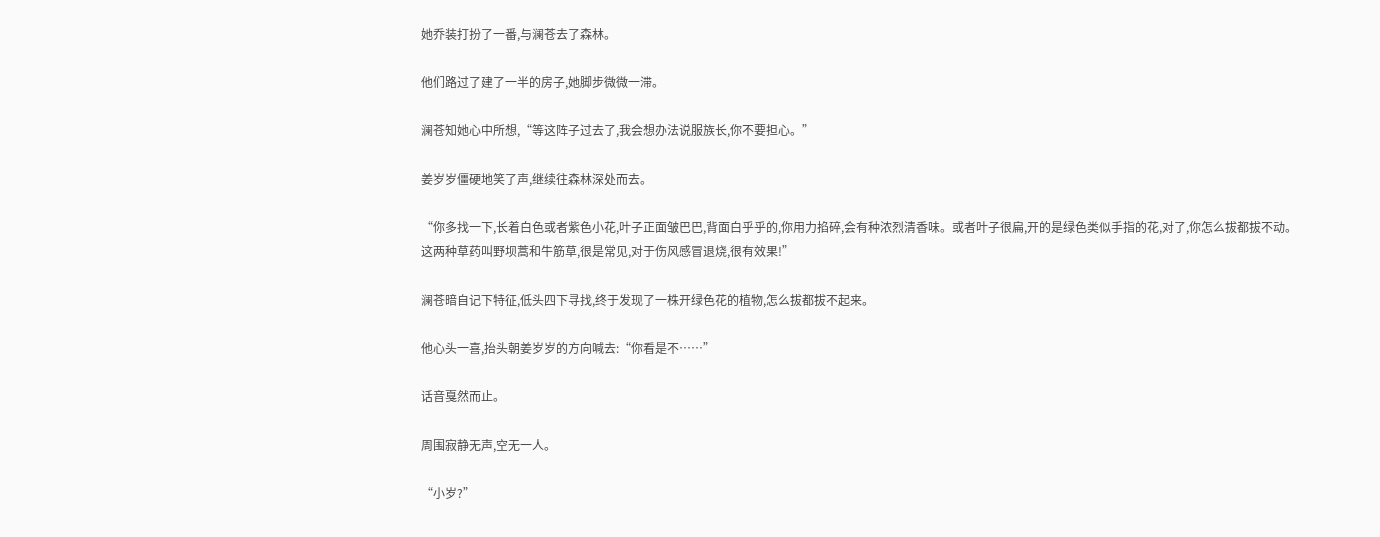她乔装打扮了一番,与澜苍去了森林。

他们路过了建了一半的房子,她脚步微微一滞。

澜苍知她心中所想,“等这阵子过去了,我会想办法说服族长,你不要担心。”

姜岁岁僵硬地笑了声,继续往森林深处而去。

“你多找一下,长着白色或者紫色小花,叶子正面皱巴巴,背面白乎乎的,你用力掐碎,会有种浓烈清香味。或者叶子很扁,开的是绿色类似手指的花,对了,你怎么拔都拔不动。这两种草药叫野坝蒿和牛筋草,很是常见,对于伤风感冒退烧,很有效果!”

澜苍暗自记下特征,低头四下寻找,终于发现了一株开绿色花的植物,怎么拔都拔不起来。

他心头一喜,抬头朝姜岁岁的方向喊去:“你看是不……”

话音戛然而止。

周围寂静无声,空无一人。

“小岁?”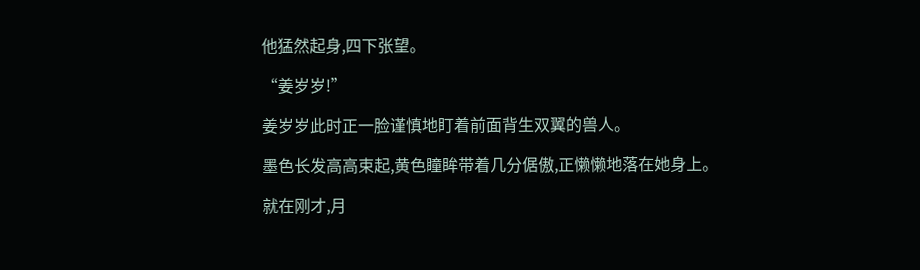他猛然起身,四下张望。

“姜岁岁!”

姜岁岁此时正一脸谨慎地盯着前面背生双翼的兽人。

墨色长发高高束起,黄色瞳眸带着几分倨傲,正懒懒地落在她身上。

就在刚才,月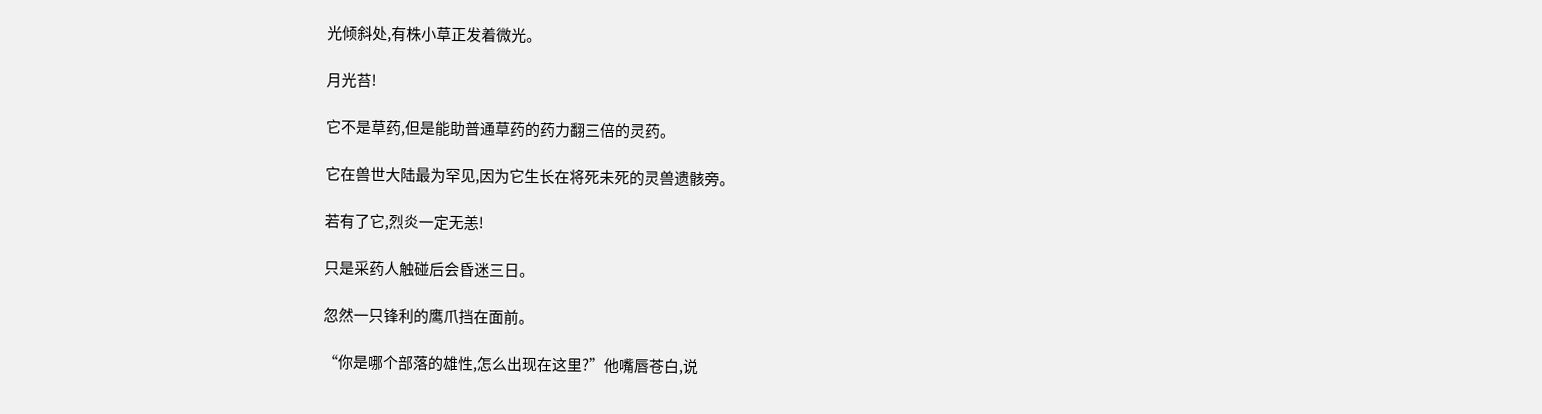光倾斜处,有株小草正发着微光。

月光苔!

它不是草药,但是能助普通草药的药力翻三倍的灵药。

它在兽世大陆最为罕见,因为它生长在将死未死的灵兽遗骸旁。

若有了它,烈炎一定无恙!

只是采药人触碰后会昏迷三日。

忽然一只锋利的鹰爪挡在面前。

“你是哪个部落的雄性,怎么出现在这里?”他嘴唇苍白,说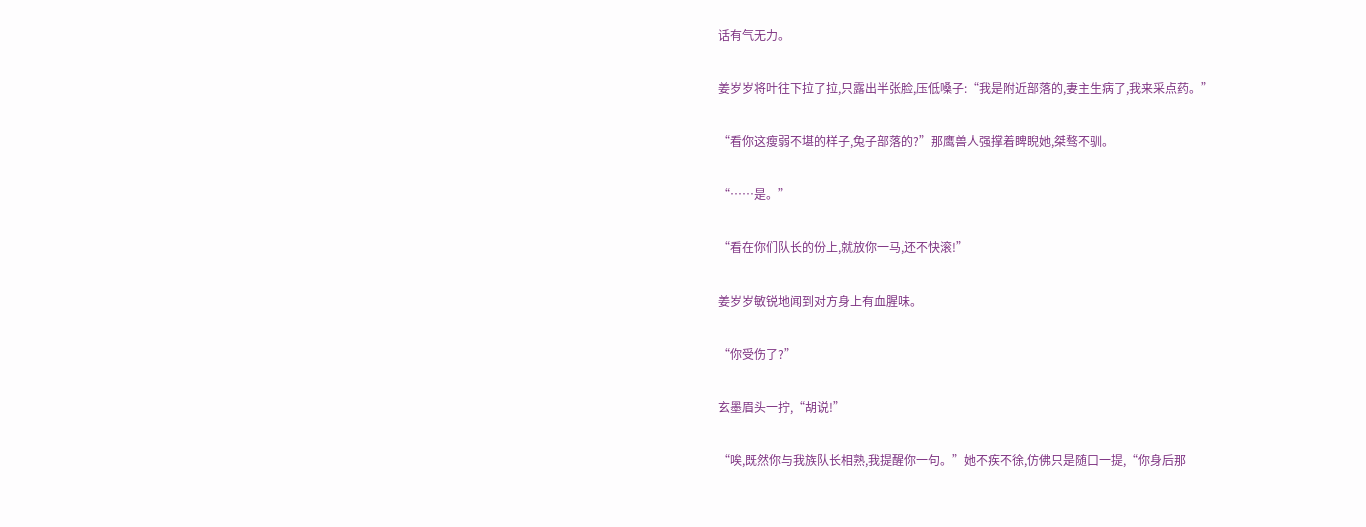话有气无力。

姜岁岁将叶往下拉了拉,只露出半张脸,压低嗓子:“我是附近部落的,妻主生病了,我来采点药。”

“看你这瘦弱不堪的样子,兔子部落的?”那鹰兽人强撑着睥睨她,桀骜不驯。

“……是。”

“看在你们队长的份上,就放你一马,还不快滚!”

姜岁岁敏锐地闻到对方身上有血腥味。

“你受伤了?”

玄墨眉头一拧,“胡说!”

“唉,既然你与我族队长相熟,我提醒你一句。”她不疾不徐,仿佛只是随口一提,“你身后那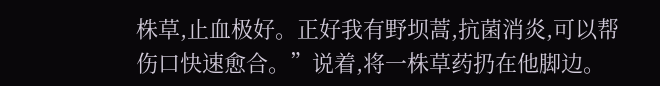株草,止血极好。正好我有野坝蒿,抗菌消炎,可以帮伤口快速愈合。”说着,将一株草药扔在他脚边。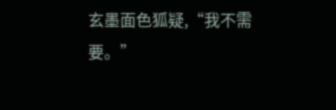玄墨面色狐疑,“我不需要。”